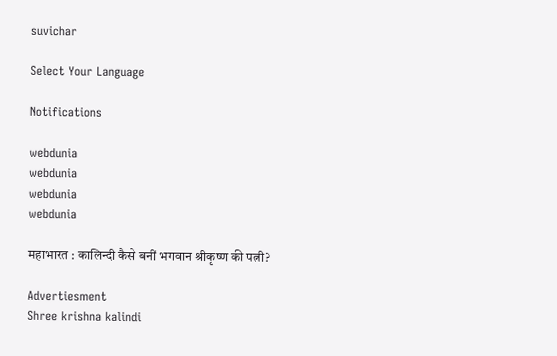suvichar

Select Your Language

Notifications

webdunia
webdunia
webdunia
webdunia

महाभारत : कालिन्दी कैसे बनीं भगवान श्रीकृष्ण की पत्नी?

Advertiesment
Shree krishna kalindi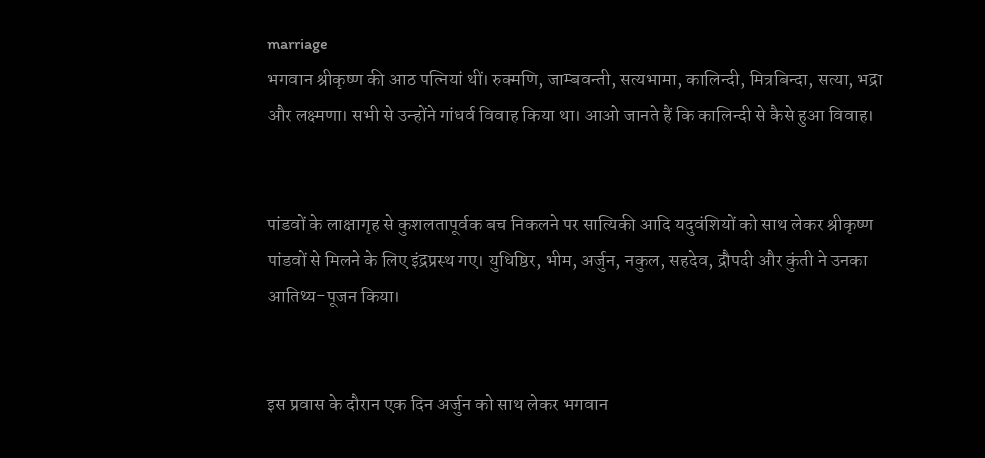marriage
भगवान श्रीकृष्ण की आठ पत्नियां थीं। रुक्मणि, जाम्बवन्ती, सत्यभामा, कालिन्दी, मित्रबिन्दा, सत्या, भद्रा और लक्ष्मणा। सभी से उन्होंने गांधर्व विवाह किया था। आओ जानते हैं कि कालिन्दी से कैसे हुआ विवाह।


पांडवों के लाक्षागृह से कुशलतापूर्वक बच निकलने पर सात्यिकी आदि यदुवंशियों को साथ लेकर श्रीकृष्ण पांडवों से मिलने के लिए इंद्रप्रस्थ गए। युधिष्ठिर, भीम, अर्जुन, नकुल, सहदेव, द्रौपदी और कुंती ने उनका आतिथ्‍य-पूजन किया।


इस प्रवास के दौरान एक दिन अर्जुन को साथ लेकर भगवान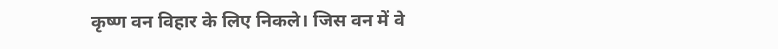कृष्ण वन विहार के लिए निकले। जिस वन में वे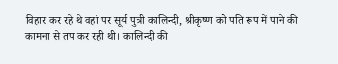विहार कर रहे थे वहां पर सूर्य पुत्री कालिन्दी, श्रीकृष्ण को पति रूप में पाने की कामना से तप कर रही थी। कालिन्दी की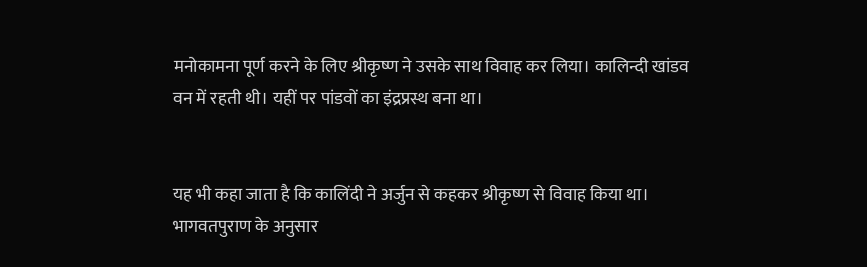मनोकामना पूर्ण करने के लिए श्रीकृष्ण ने उसके साथ विवाह कर लिया। कालिन्दी खांडव वन में रहती थी। यहीं पर पांडवों का इंद्रप्रस्थ बना था।


यह भी कहा जाता है कि कालिंदी ने अर्जुन से कहकर श्रीकृष्ण से विवाह किया था। भागवतपुराण के अनुसार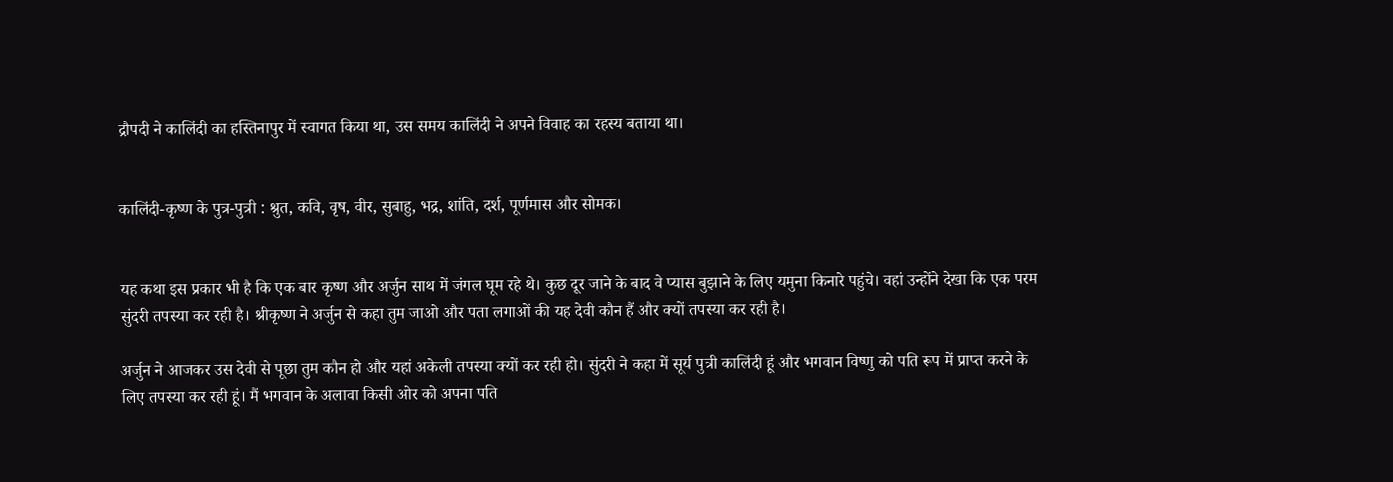द्रौपदी ने कालिंदी का हस्तिनापुर में स्वागत किया था, उस समय कालिंदी ने अपने विवाह का रहस्य बताया था।


कालिंदी-कृष्ण के पुत्र-पुत्री : श्रुत, कवि, वृष, वीर, सुबाहु, भद्र, शांति, दर्श, पूर्णमास और सोमक।


यह कथा इस प्रकार भी है कि एक बार कृष्ण और अर्जुन साथ में जंगल घूम रहे थे। कुछ दूर जाने के बाद वे प्यास बुझाने के लिए यमुना किनारे पहुंचे। वहां उन्होंने देखा कि एक परम सुंदरी तपस्या कर रही है। श्रीकृष्ण ने अर्जुन से कहा तुम जाओ और पता लगाओं की यह देवी कौन हैं और क्यों तपस्या कर रही है।

अर्जुन ने आजकर उस देवी से पूछा तुम कौन हो और यहां अकेली तपस्या क्यों कर रही हो। सुंदरी ने कहा में सूर्य पुत्री कालिंदी हूं और भगवान विष्णु को पति रूप में प्राप्त करने के लिए तपस्या कर रही हूं। मैं भगवान के अलावा किसी ओर को अपना पति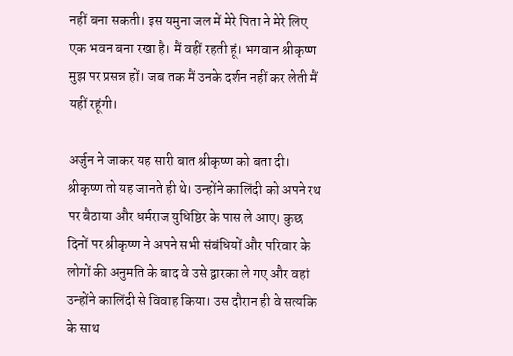नहीं बना सकती। इस यमुना जल में मेरे पिता ने मेरे लिए एक भवन बना रखा है। मैं वहीं रहती हूं। भगवान श्रीकृष्ण मुझ पर प्रसन्न हों। जब तक मैं उनके दर्शन नहीं कर लेती मैं यहीं रहूंगी।

अर्जुन ने जाकर यह सारी बात श्रीकृष्ण को बता दी। श्रीकृष्ण तो यह जानते ही थे। उन्होंने कालिंदी को अपने रथ पर बैठाया और धर्मराज युधिष्ठिर के पास ले आए। कुछ दिनों पर श्रीकृष्ण ने अपने सभी संबंधियों और परिवार के लोगों की अनुमति के बाद वे उसे द्वारका ले गए और वहां उन्होंने कालिंदी से विवाह किया। उस दौरान ही वे सत्यकि के साथ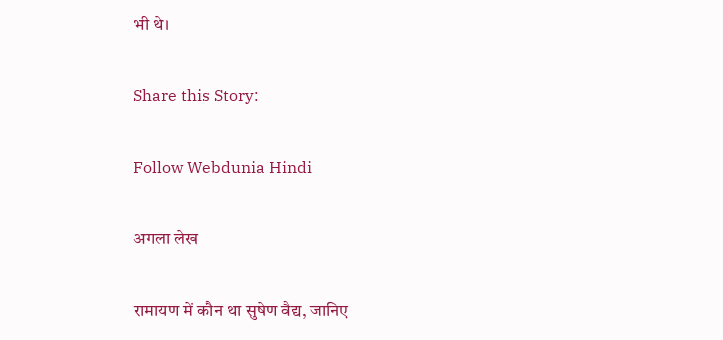भी थे।

Share this Story:

Follow Webdunia Hindi

अगला लेख

रामायण में कौन था सुषेण वैद्य, जानिए